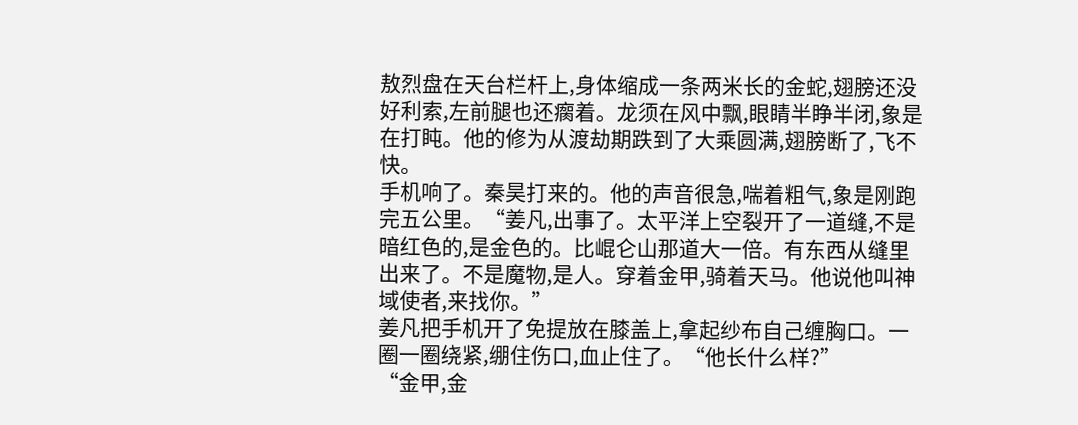敖烈盘在天台栏杆上,身体缩成一条两米长的金蛇,翅膀还没好利索,左前腿也还瘸着。龙须在风中飘,眼睛半睁半闭,象是在打盹。他的修为从渡劫期跌到了大乘圆满,翅膀断了,飞不快。
手机响了。秦昊打来的。他的声音很急,喘着粗气,象是刚跑完五公里。“姜凡,出事了。太平洋上空裂开了一道缝,不是暗红色的,是金色的。比崐仑山那道大一倍。有东西从缝里出来了。不是魔物,是人。穿着金甲,骑着天马。他说他叫神域使者,来找你。”
姜凡把手机开了免提放在膝盖上,拿起纱布自己缠胸口。一圈一圈绕紧,绷住伤口,血止住了。“他长什么样?”
“金甲,金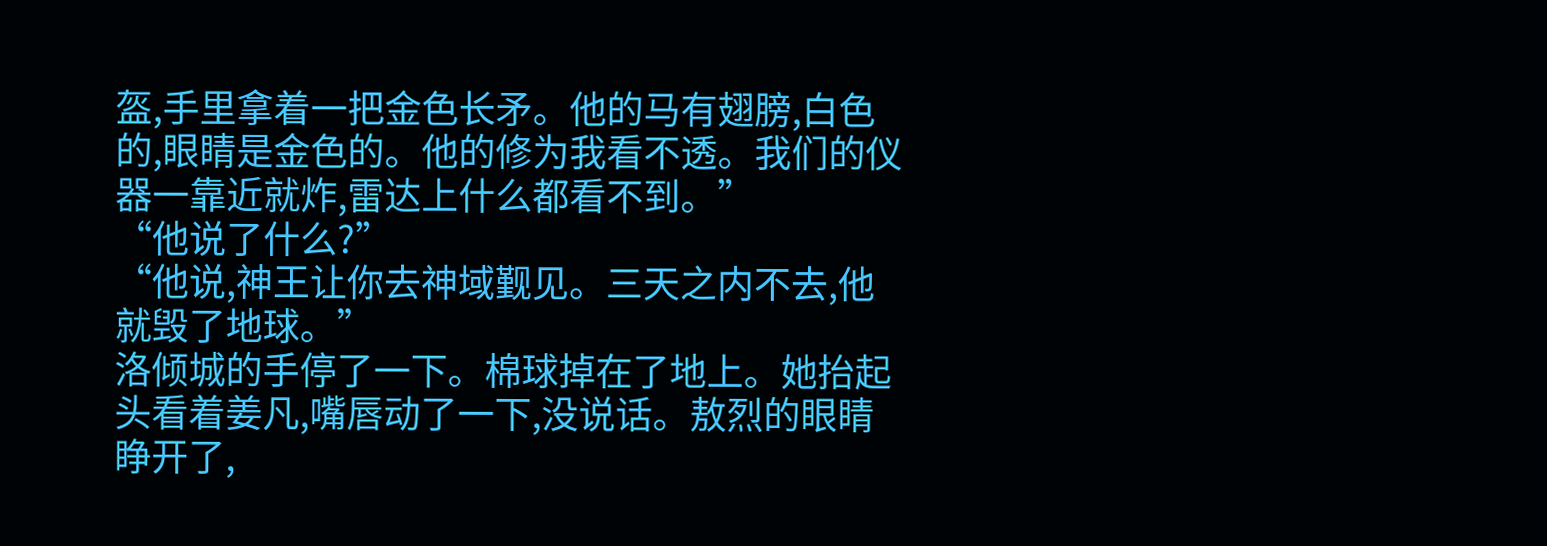盔,手里拿着一把金色长矛。他的马有翅膀,白色的,眼睛是金色的。他的修为我看不透。我们的仪器一靠近就炸,雷达上什么都看不到。”
“他说了什么?”
“他说,神王让你去神域觐见。三天之内不去,他就毁了地球。”
洛倾城的手停了一下。棉球掉在了地上。她抬起头看着姜凡,嘴唇动了一下,没说话。敖烈的眼睛睁开了,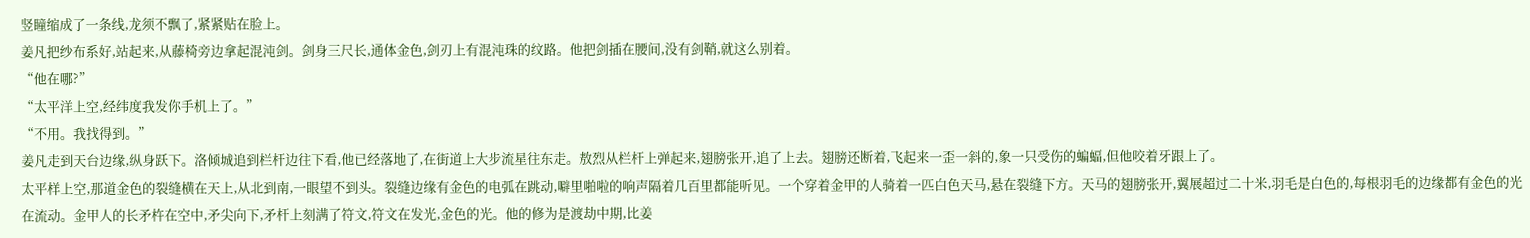竖瞳缩成了一条线,龙须不飘了,紧紧贴在脸上。
姜凡把纱布系好,站起来,从藤椅旁边拿起混沌剑。剑身三尺长,通体金色,剑刃上有混沌珠的纹路。他把剑插在腰间,没有剑鞘,就这么别着。
“他在哪?”
“太平洋上空,经纬度我发你手机上了。”
“不用。我找得到。”
姜凡走到天台边缘,纵身跃下。洛倾城追到栏杆边往下看,他已经落地了,在街道上大步流星往东走。敖烈从栏杆上弹起来,翅膀张开,追了上去。翅膀还断着,飞起来一歪一斜的,象一只受伤的蝙蝠,但他咬着牙跟上了。
太平样上空,那道金色的裂缝横在天上,从北到南,一眼望不到头。裂缝边缘有金色的电弧在跳动,噼里啪啦的响声隔着几百里都能听见。一个穿着金甲的人骑着一匹白色天马,悬在裂缝下方。天马的翅膀张开,翼展超过二十米,羽毛是白色的,每根羽毛的边缘都有金色的光在流动。金甲人的长矛杵在空中,矛尖向下,矛杆上刻满了符文,符文在发光,金色的光。他的修为是渡劫中期,比姜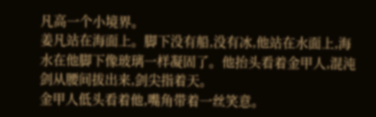凡高一个小境界。
姜凡站在海面上。脚下没有船,没有冰,他站在水面上,海水在他脚下像玻璃一样凝固了。他抬头看着金甲人,混沌剑从腰间拔出来,剑尖指着天。
金甲人低头看着他,嘴角带着一丝笑意。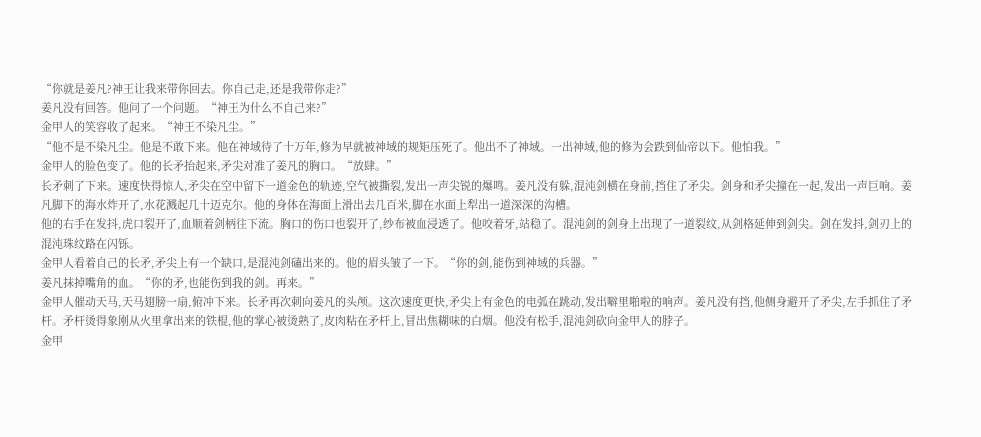“你就是姜凡?神王让我来带你回去。你自己走,还是我带你走?”
姜凡没有回答。他问了一个问题。“神王为什么不自己来?”
金甲人的笑容收了起来。“神王不染凡尘。”
“他不是不染凡尘。他是不敢下来。他在神域待了十万年,修为早就被神域的规矩压死了。他出不了神域。一出神域,他的修为会跌到仙帝以下。他怕我。”
金甲人的脸色变了。他的长矛抬起来,矛尖对准了姜凡的胸口。“放肆。”
长矛刺了下来。速度快得惊人,矛尖在空中留下一道金色的轨迹,空气被撕裂,发出一声尖锐的爆鸣。姜凡没有躲,混沌剑横在身前,挡住了矛尖。剑身和矛尖撞在一起,发出一声巨响。姜凡脚下的海水炸开了,水花溅起几十迈克尔。他的身体在海面上滑出去几百米,脚在水面上犁出一道深深的沟槽。
他的右手在发抖,虎口裂开了,血顺着剑柄往下流。胸口的伤口也裂开了,纱布被血浸透了。他咬着牙,站稳了。混沌剑的剑身上出现了一道裂纹,从剑格延伸到剑尖。剑在发抖,剑刃上的混沌珠纹路在闪铄。
金甲人看着自己的长矛,矛尖上有一个缺口,是混沌剑磕出来的。他的眉头皱了一下。“你的剑,能伤到神域的兵器。”
姜凡抹掉嘴角的血。“你的矛,也能伤到我的剑。再来。”
金甲人催动天马,天马翅膀一扇,俯冲下来。长矛再次刺向姜凡的头颅。这次速度更快,矛尖上有金色的电弧在跳动,发出噼里啪啦的响声。姜凡没有挡,他侧身避开了矛尖,左手抓住了矛杆。矛杆烫得象刚从火里拿出来的铁棍,他的掌心被烫熟了,皮肉粘在矛杆上,冒出焦糊味的白烟。他没有松手,混沌剑砍向金甲人的脖子。
金甲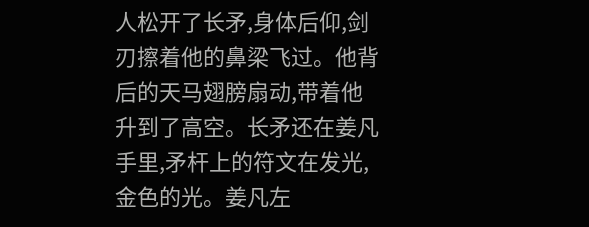人松开了长矛,身体后仰,剑刃擦着他的鼻梁飞过。他背后的天马翅膀扇动,带着他升到了高空。长矛还在姜凡手里,矛杆上的符文在发光,金色的光。姜凡左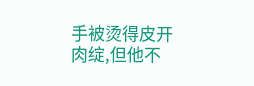手被烫得皮开肉绽,但他不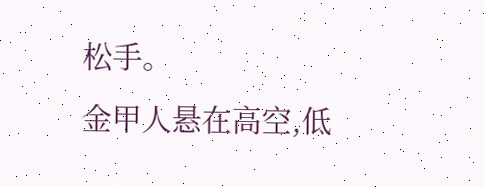松手。
金甲人悬在高空,低